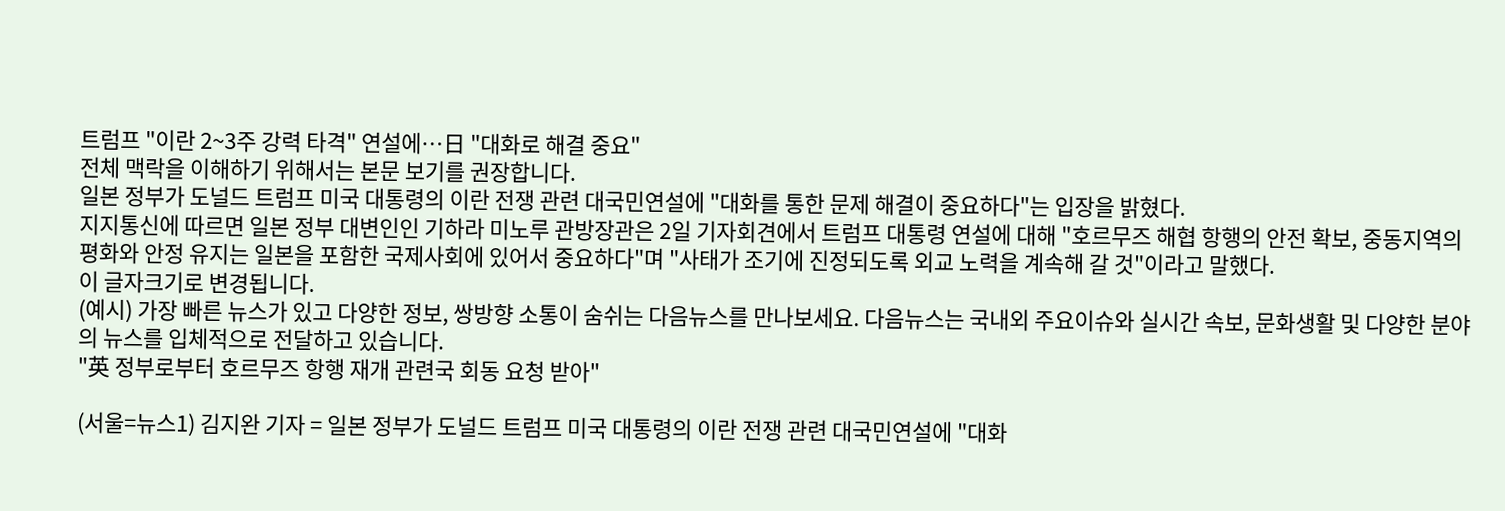트럼프 "이란 2~3주 강력 타격" 연설에…日 "대화로 해결 중요"
전체 맥락을 이해하기 위해서는 본문 보기를 권장합니다.
일본 정부가 도널드 트럼프 미국 대통령의 이란 전쟁 관련 대국민연설에 "대화를 통한 문제 해결이 중요하다"는 입장을 밝혔다.
지지통신에 따르면 일본 정부 대변인인 기하라 미노루 관방장관은 2일 기자회견에서 트럼프 대통령 연설에 대해 "호르무즈 해협 항행의 안전 확보, 중동지역의 평화와 안정 유지는 일본을 포함한 국제사회에 있어서 중요하다"며 "사태가 조기에 진정되도록 외교 노력을 계속해 갈 것"이라고 말했다.
이 글자크기로 변경됩니다.
(예시) 가장 빠른 뉴스가 있고 다양한 정보, 쌍방향 소통이 숨쉬는 다음뉴스를 만나보세요. 다음뉴스는 국내외 주요이슈와 실시간 속보, 문화생활 및 다양한 분야의 뉴스를 입체적으로 전달하고 있습니다.
"英 정부로부터 호르무즈 항행 재개 관련국 회동 요청 받아"

(서울=뉴스1) 김지완 기자 = 일본 정부가 도널드 트럼프 미국 대통령의 이란 전쟁 관련 대국민연설에 "대화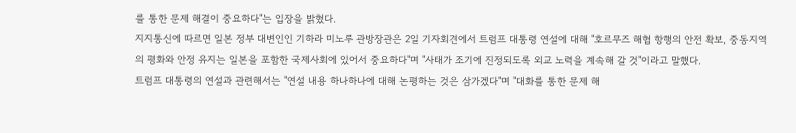를 통한 문제 해결이 중요하다"는 입장을 밝혔다.
지지통신에 따르면 일본 정부 대변인인 기하라 미노루 관방장관은 2일 기자회견에서 트럼프 대통령 연설에 대해 "호르무즈 해협 항행의 안전 확보, 중동지역의 평화와 안정 유지는 일본을 포함한 국제사회에 있어서 중요하다"며 "사태가 조기에 진정되도록 외교 노력을 계속해 갈 것"이라고 말했다.
트럼프 대통령의 연설과 관련해서는 "연설 내용 하나하나에 대해 논평하는 것은 삼가겠다"며 "대화를 통한 문제 해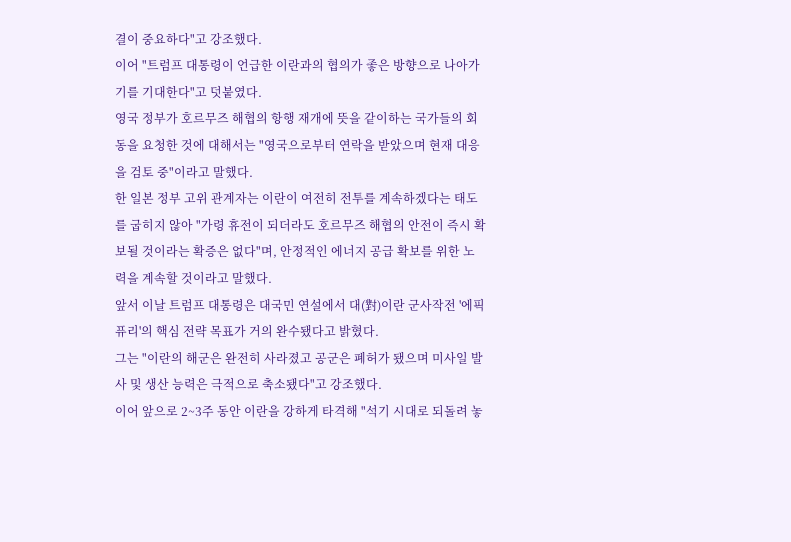결이 중요하다"고 강조했다.
이어 "트럼프 대통령이 언급한 이란과의 협의가 좋은 방향으로 나아가기를 기대한다"고 덧붙였다.
영국 정부가 호르무즈 해협의 항행 재개에 뜻을 같이하는 국가들의 회동을 요청한 것에 대해서는 "영국으로부터 연락을 받았으며 현재 대응을 검토 중"이라고 말했다.
한 일본 정부 고위 관계자는 이란이 여전히 전투를 계속하겠다는 태도를 굽히지 않아 "가령 휴전이 되더라도 호르무즈 해협의 안전이 즉시 확보될 것이라는 확증은 없다"며, 안정적인 에너지 공급 확보를 위한 노력을 계속할 것이라고 말했다.
앞서 이날 트럼프 대통령은 대국민 연설에서 대(對)이란 군사작전 '에픽 퓨리'의 핵심 전략 목표가 거의 완수됐다고 밝혔다.
그는 "이란의 해군은 완전히 사라졌고 공군은 폐허가 됐으며 미사일 발사 및 생산 능력은 극적으로 축소됐다"고 강조했다.
이어 앞으로 2~3주 동안 이란을 강하게 타격해 "석기 시대로 되돌려 놓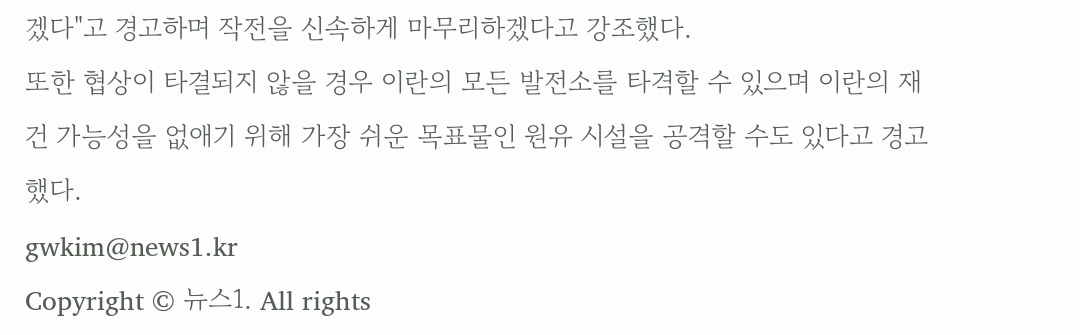겠다"고 경고하며 작전을 신속하게 마무리하겠다고 강조했다.
또한 협상이 타결되지 않을 경우 이란의 모든 발전소를 타격할 수 있으며 이란의 재건 가능성을 없애기 위해 가장 쉬운 목표물인 원유 시설을 공격할 수도 있다고 경고했다.
gwkim@news1.kr
Copyright © 뉴스1. All rights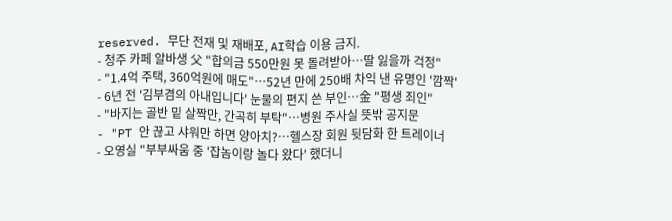reserved. 무단 전재 및 재배포, AI학습 이용 금지.
- 청주 카페 알바생 父 "합의금 550만원 못 돌려받아…딸 잃을까 걱정"
- "1.4억 주택, 360억원에 매도"…52년 만에 250배 차익 낸 유명인 '깜짝'
- 6년 전 '김부겸의 아내입니다' 눈물의 편지 쓴 부인…金 "평생 죄인"
- "바지는 골반 밑 살짝만, 간곡히 부탁"…병원 주사실 뜻밖 공지문
- "PT 안 끊고 샤워만 하면 양아치?…헬스장 회원 뒷담화 한 트레이너
- 오영실 "부부싸움 중 '잡놈이랑 놀다 왔다' 했더니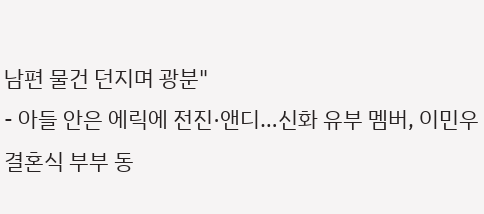남편 물건 던지며 광분"
- 아들 안은 에릭에 전진·앤디…신화 유부 멤버, 이민우 결혼식 부부 동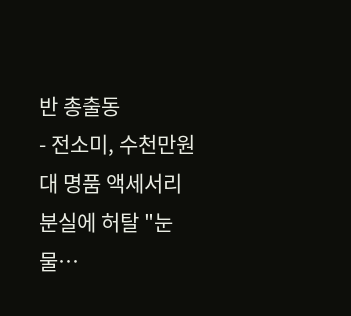반 총출동
- 전소미, 수천만원대 명품 액세서리 분실에 허탈 "눈물…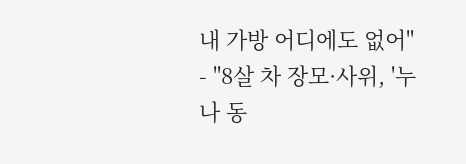내 가방 어디에도 없어"
- "8살 차 장모·사위, '누나 동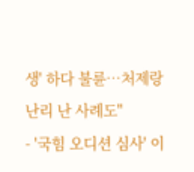생' 하다 불륜…처제랑 난리 난 사례도"
- '국힘 오디션 심사' 이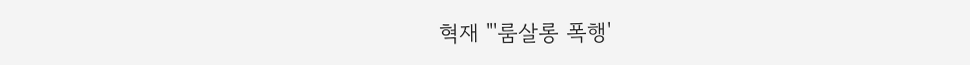혁재 "'룸살롱 폭행'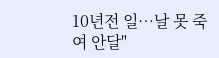10년전 일…날 못 죽여 안달"